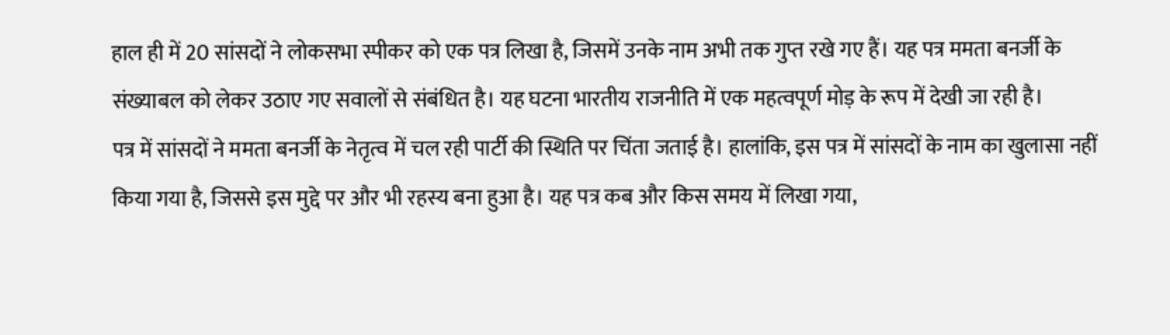हाल ही में 20 सांसदों ने लोकसभा स्पीकर को एक पत्र लिखा है, जिसमें उनके नाम अभी तक गुप्त रखे गए हैं। यह पत्र ममता बनर्जी के संख्याबल को लेकर उठाए गए सवालों से संबंधित है। यह घटना भारतीय राजनीति में एक महत्वपूर्ण मोड़ के रूप में देखी जा रही है।
पत्र में सांसदों ने ममता बनर्जी के नेतृत्व में चल रही पार्टी की स्थिति पर चिंता जताई है। हालांकि, इस पत्र में सांसदों के नाम का खुलासा नहीं किया गया है, जिससे इस मुद्दे पर और भी रहस्य बना हुआ है। यह पत्र कब और किस समय में लिखा गया,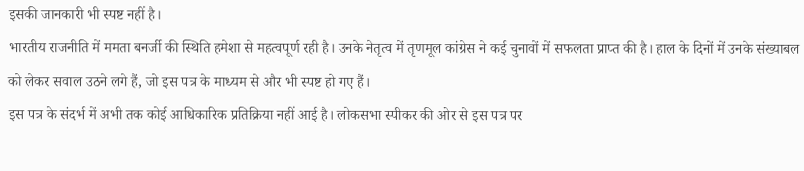इसकी जानकारी भी स्पष्ट नहीं है।
भारतीय राजनीति में ममता बनर्जी की स्थिति हमेशा से महत्वपूर्ण रही है। उनके नेतृत्व में तृणमूल कांग्रेस ने कई चुनावों में सफलता प्राप्त की है। हाल के दिनों में उनके संख्याबल को लेकर सवाल उठने लगे हैं, जो इस पत्र के माध्यम से और भी स्पष्ट हो गए हैं।
इस पत्र के संदर्भ में अभी तक कोई आधिकारिक प्रतिक्रिया नहीं आई है। लोकसभा स्पीकर की ओर से इस पत्र पर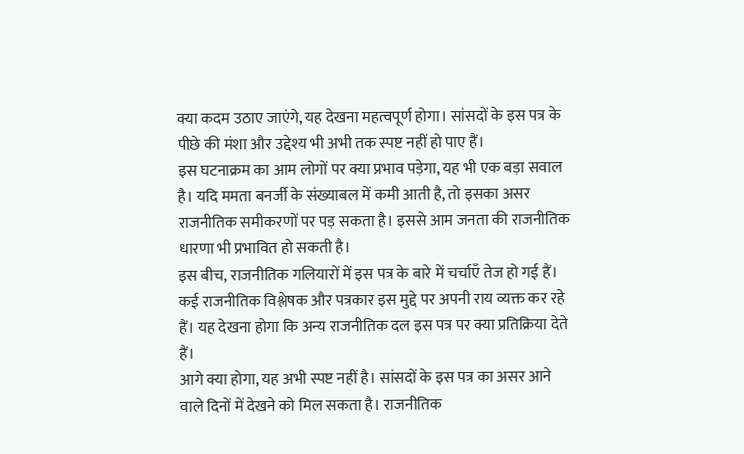क्या कदम उठाए जाएंगे, यह देखना महत्वपूर्ण होगा। सांसदों के इस पत्र के पीछे की मंशा और उद्देश्य भी अभी तक स्पष्ट नहीं हो पाए हैं।
इस घटनाक्रम का आम लोगों पर क्या प्रभाव पड़ेगा, यह भी एक बड़ा सवाल है। यदि ममता बनर्जी के संख्याबल में कमी आती है, तो इसका असर राजनीतिक समीकरणों पर पड़ सकता है। इससे आम जनता की राजनीतिक धारणा भी प्रभावित हो सकती है।
इस बीच, राजनीतिक गलियारों में इस पत्र के बारे में चर्चाएँ तेज हो गई हैं। कई राजनीतिक विश्लेषक और पत्रकार इस मुद्दे पर अपनी राय व्यक्त कर रहे हैं। यह देखना होगा कि अन्य राजनीतिक दल इस पत्र पर क्या प्रतिक्रिया देते हैं।
आगे क्या होगा, यह अभी स्पष्ट नहीं है। सांसदों के इस पत्र का असर आने वाले दिनों में देखने को मिल सकता है। राजनीतिक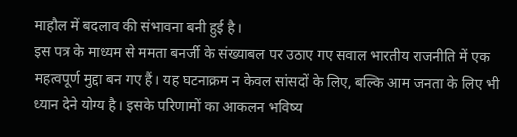माहौल में बदलाव की संभावना बनी हुई है।
इस पत्र के माध्यम से ममता बनर्जी के संख्याबल पर उठाए गए सवाल भारतीय राजनीति में एक महत्वपूर्ण मुद्दा बन गए हैं। यह घटनाक्रम न केवल सांसदों के लिए, बल्कि आम जनता के लिए भी ध्यान देने योग्य है। इसके परिणामों का आकलन भविष्य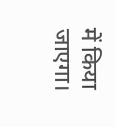में किया जाएगा।